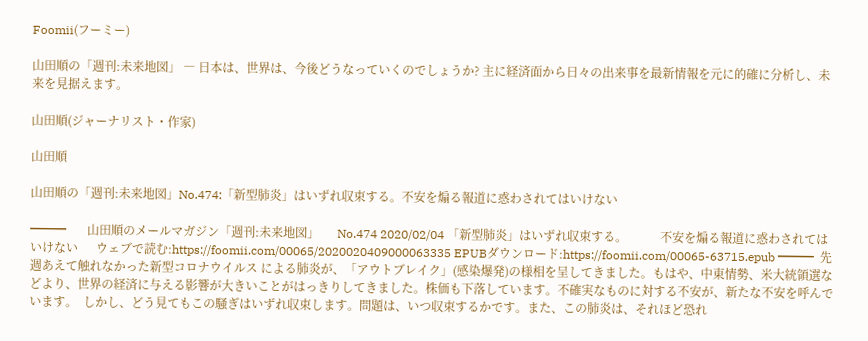Foomii(フーミー)

山田順の「週刊:未来地図」 ― 日本は、世界は、今後どうなっていくのでしょうか? 主に経済面から日々の出来事を最新情報を元に的確に分析し、未来を見据えます。

山田順(ジャーナリスト・作家)

山田順

山田順の「週刊:未来地図」No.474:「新型肺炎」はいずれ収束する。不安を煽る報道に惑わされてはいけない

━━━       山田順のメールマガジン「週刊:未来地図」      No.474 2020/02/04 「新型肺炎」はいずれ収束する。           不安を煽る報道に惑わされてはいけない      ウェブで読む:https://foomii.com/00065/2020020409000063335 EPUBダウンロード:https://foomii.com/00065-63715.epub ━━━  先週あえて触れなかった新型コロナウイルス による肺炎が、「アウトブレイク」(感染爆発)の様相を呈してきました。もはや、中東情勢、米大統領選などより、世界の経済に与える影響が大きいことがはっきりしてきました。株価も下落しています。不確実なものに対する不安が、新たな不安を呼んでいます。  しかし、どう見てもこの騒ぎはいずれ収束します。問題は、いつ収束するかです。また、この肺炎は、それほど恐れ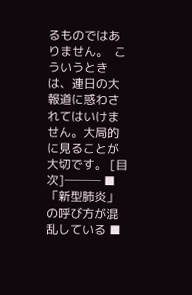るものではありません。  こういうときは、連日の大報道に惑わされてはいけません。大局的に見ることが大切です。 [目次]─── ■「新型肺炎」の呼び方が混乱している ■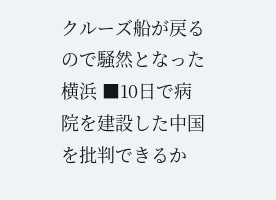クルーズ船が戻るので騒然となった横浜 ■10日で病院を建設した中国を批判できるか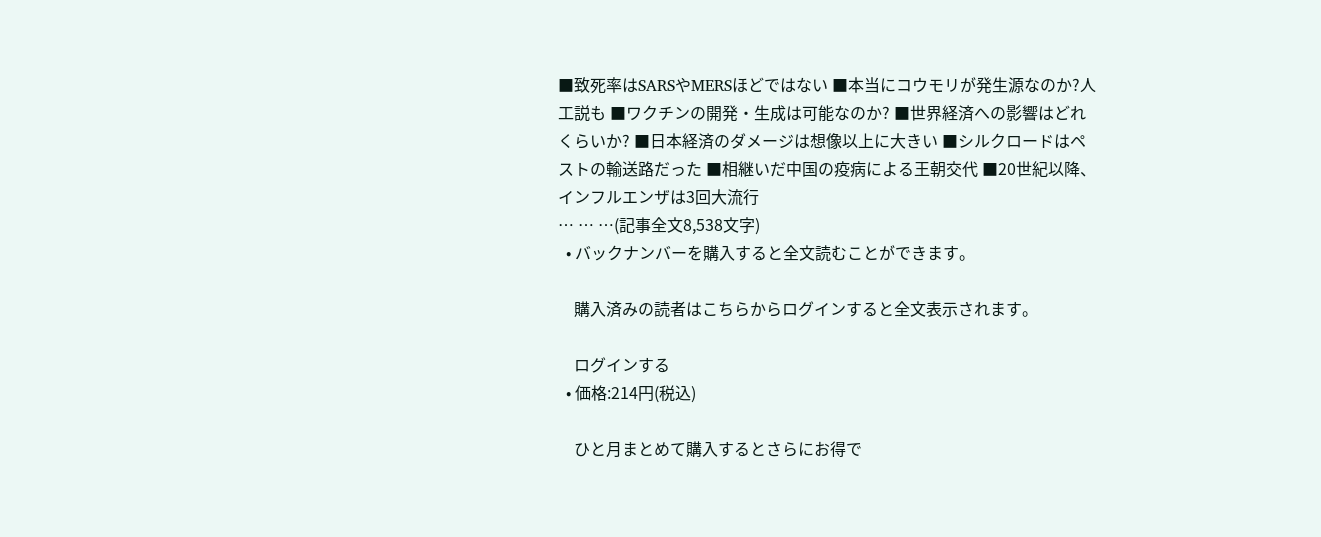■致死率はSARSやMERSほどではない ■本当にコウモリが発生源なのか?人工説も ■ワクチンの開発・生成は可能なのか? ■世界経済への影響はどれくらいか? ■日本経済のダメージは想像以上に大きい ■シルクロードはペストの輸送路だった ■相継いだ中国の疫病による王朝交代 ■20世紀以降、インフルエンザは3回大流行
… … …(記事全文8,538文字)
  • バックナンバーを購入すると全文読むことができます。

    購入済みの読者はこちらからログインすると全文表示されます。

    ログインする
  • 価格:214円(税込)

    ひと月まとめて購入するとさらにお得で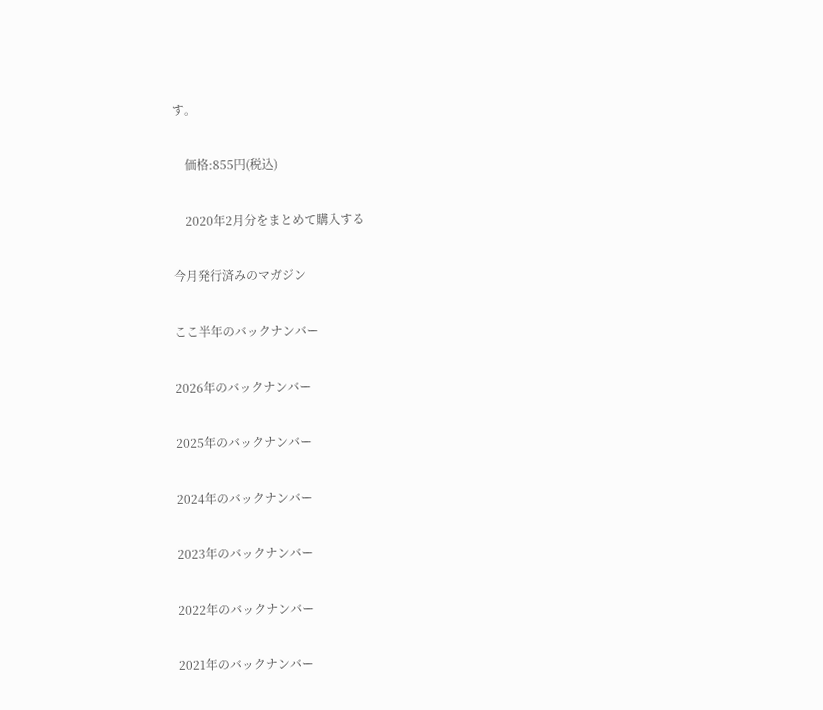す。

    価格:855円(税込)

    2020年2月分をまとめて購入する

今月発行済みのマガジン

ここ半年のバックナンバー

2026年のバックナンバー

2025年のバックナンバー

2024年のバックナンバー

2023年のバックナンバー

2022年のバックナンバー

2021年のバックナンバー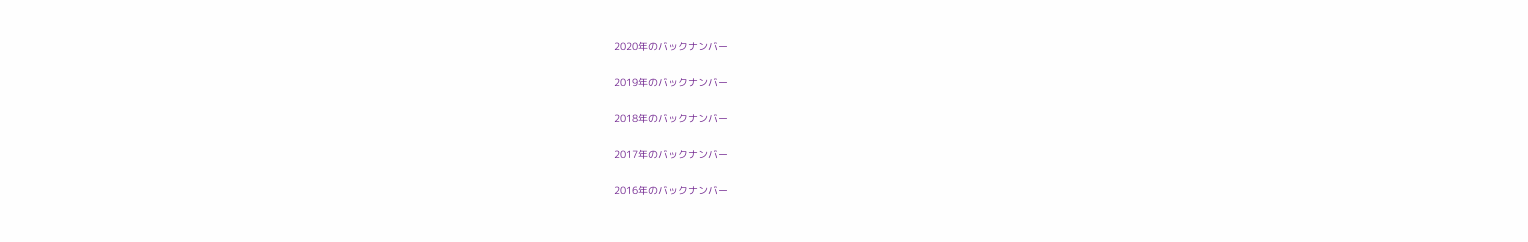2020年のバックナンバー

2019年のバックナンバー

2018年のバックナンバー

2017年のバックナンバー

2016年のバックナンバー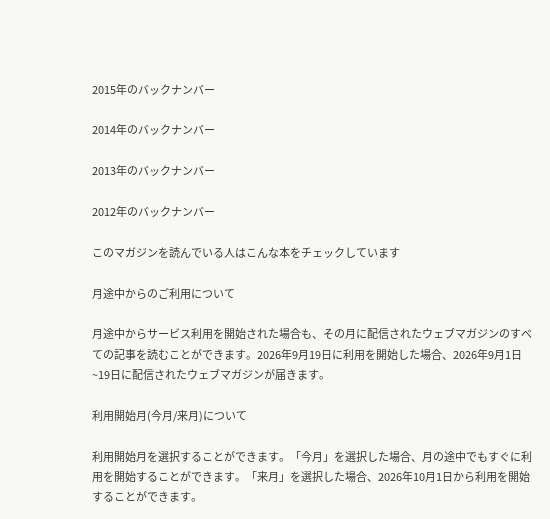2015年のバックナンバー

2014年のバックナンバー

2013年のバックナンバー

2012年のバックナンバー

このマガジンを読んでいる人はこんな本をチェックしています

月途中からのご利用について

月途中からサービス利用を開始された場合も、その月に配信されたウェブマガジンのすべての記事を読むことができます。2026年9月19日に利用を開始した場合、2026年9月1日~19日に配信されたウェブマガジンが届きます。

利用開始月(今月/来月)について

利用開始月を選択することができます。「今月」を選択した場合、月の途中でもすぐに利用を開始することができます。「来月」を選択した場合、2026年10月1日から利用を開始することができます。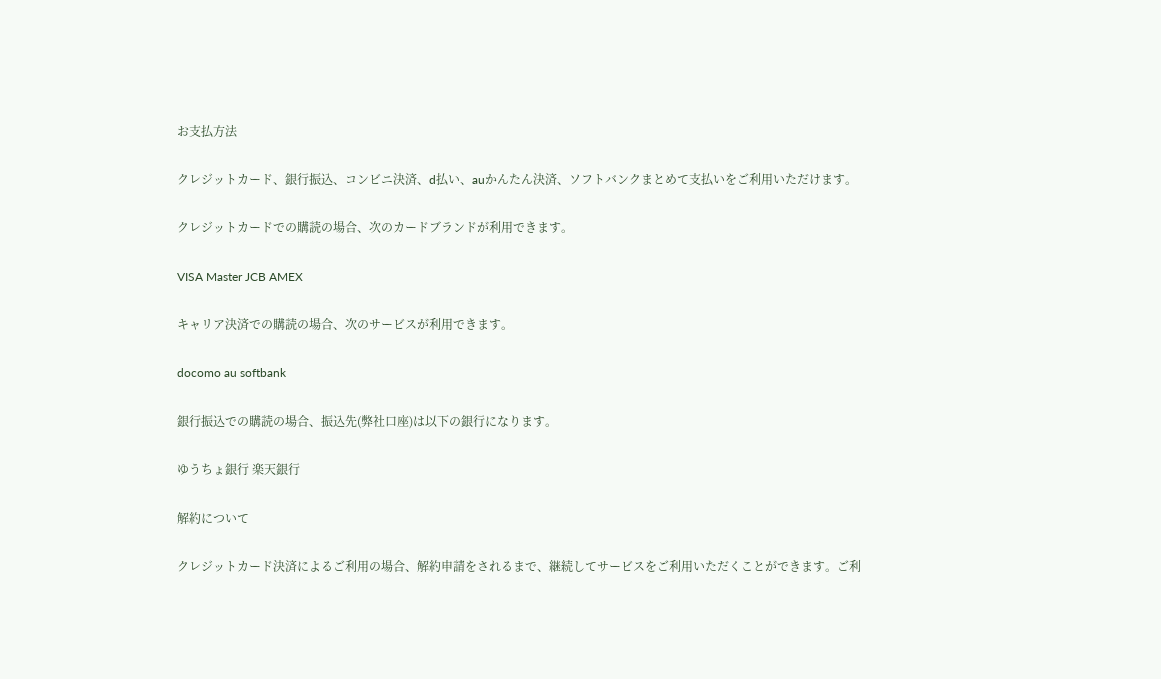お支払方法

クレジットカード、銀行振込、コンビニ決済、d払い、auかんたん決済、ソフトバンクまとめて支払いをご利用いただけます。

クレジットカードでの購読の場合、次のカードブランドが利用できます。

VISA Master JCB AMEX

キャリア決済での購読の場合、次のサービスが利用できます。

docomo au softbank

銀行振込での購読の場合、振込先(弊社口座)は以下の銀行になります。

ゆうちょ銀行 楽天銀行

解約について

クレジットカード決済によるご利用の場合、解約申請をされるまで、継続してサービスをご利用いただくことができます。ご利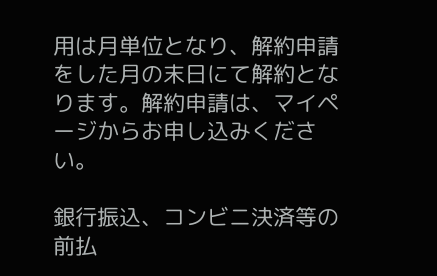用は月単位となり、解約申請をした月の末日にて解約となります。解約申請は、マイページからお申し込みください。

銀行振込、コンビニ決済等の前払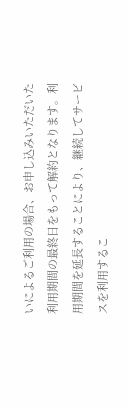いによるご利用の場合、お申し込みいただいた利用期間の最終日をもって解約となります。利用期間を延長することにより、継続してサービスを利用するこ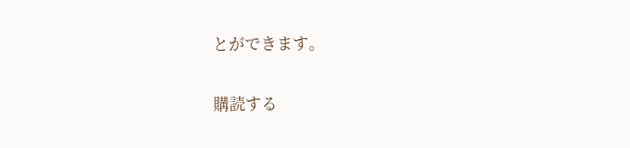とができます。

購読する